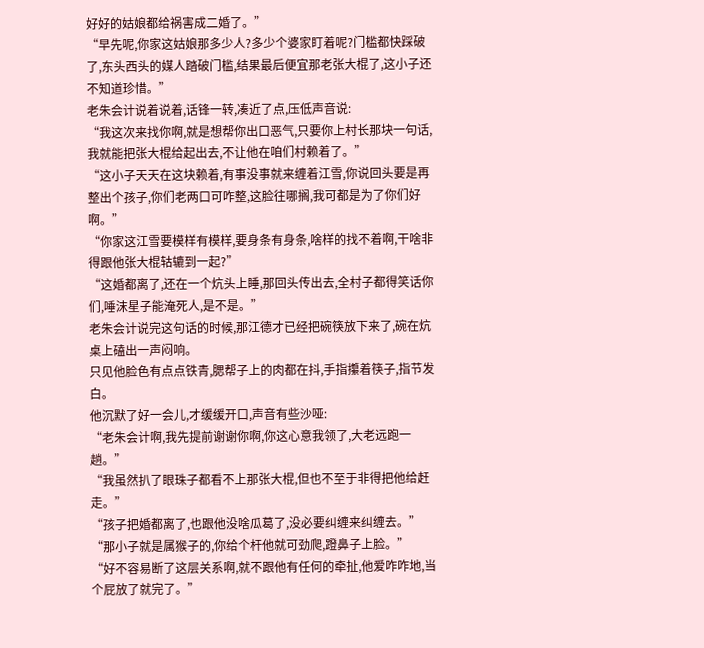好好的姑娘都给祸害成二婚了。”
“早先呢,你家这姑娘那多少人?多少个婆家盯着呢?门槛都快踩破了,东头西头的媒人踏破门槛,结果最后便宜那老张大棍了,这小子还不知道珍惜。”
老朱会计说着说着,话锋一转,凑近了点,压低声音说:
“我这次来找你啊,就是想帮你出口恶气,只要你上村长那块一句话,我就能把张大棍给起出去,不让他在咱们村赖着了。”
“这小子天天在这块赖着,有事没事就来缠着江雪,你说回头要是再整出个孩子,你们老两口可咋整,这脸往哪搁,我可都是为了你们好啊。”
“你家这江雪要模样有模样,要身条有身条,啥样的找不着啊,干啥非得跟他张大棍轱辘到一起?”
“这婚都离了,还在一个炕头上睡,那回头传出去,全村子都得笑话你们,唾沫星子能淹死人,是不是。”
老朱会计说完这句话的时候,那江德才已经把碗筷放下来了,碗在炕桌上磕出一声闷响。
只见他脸色有点点铁青,腮帮子上的肉都在抖,手指攥着筷子,指节发白。
他沉默了好一会儿,才缓缓开口,声音有些沙哑:
“老朱会计啊,我先提前谢谢你啊,你这心意我领了,大老远跑一趟。”
“我虽然扒了眼珠子都看不上那张大棍,但也不至于非得把他给赶走。”
“孩子把婚都离了,也跟他没啥瓜葛了,没必要纠缠来纠缠去。”
“那小子就是属猴子的,你给个杆他就可劲爬,蹬鼻子上脸。”
“好不容易断了这层关系啊,就不跟他有任何的牵扯,他爱咋咋地,当个屁放了就完了。”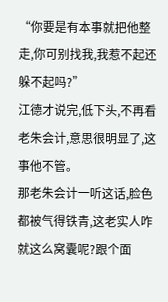“你要是有本事就把他整走,你可别找我,我惹不起还躲不起吗?”
江德才说完,低下头,不再看老朱会计,意思很明显了,这事他不管。
那老朱会计一听这话,脸色都被气得铁青,这老实人咋就这么窝囊呢?跟个面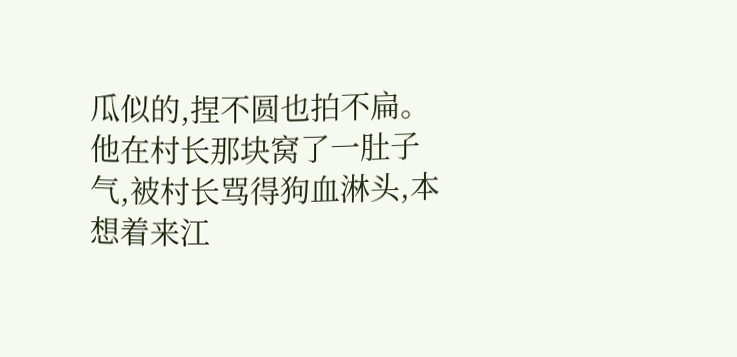瓜似的,捏不圆也拍不扁。
他在村长那块窝了一肚子气,被村长骂得狗血淋头,本想着来江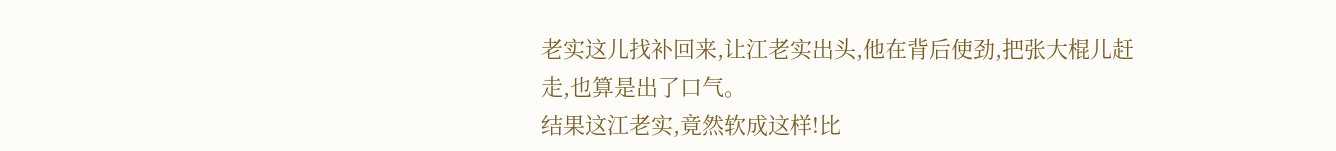老实这儿找补回来,让江老实出头,他在背后使劲,把张大棍儿赶走,也算是出了口气。
结果这江老实,竟然软成这样!比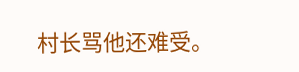村长骂他还难受。